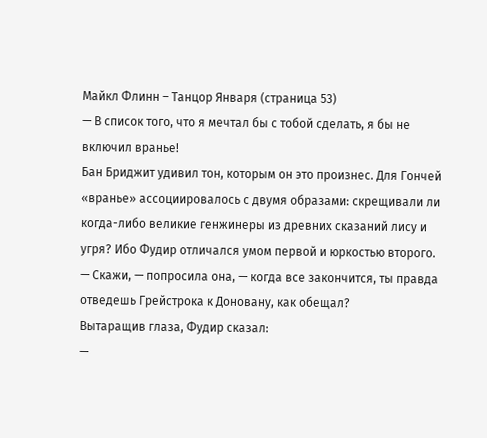Майкл Флинн – Танцор Января (страница 53)
— В список того, что я мечтал бы с тобой сделать, я бы не включил вранье!
Бан Бриджит удивил тон, которым он это произнес. Для Гончей «вранье» ассоциировалось с двумя образами: скрещивали ли когда-либо великие генжинеры из древних сказаний лису и угря? Ибо Фудир отличался умом первой и юркостью второго.
— Скажи, — попросила она, — когда все закончится, ты правда отведешь Грейстрока к Доновану, как обещал?
Вытаращив глаза, Фудир сказал:
—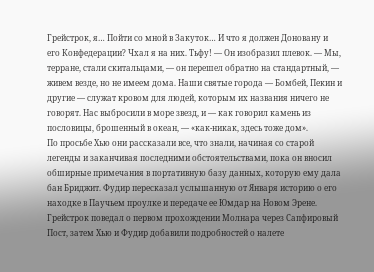Грейстрок, я… Пойти со мной в Закуток… И что я должен Доновану и его Конфедерации? Чхал я на них. Тьфу! — Он изобразил плевок. — Мы, терране, стали скитальцами, — он перешел обратно на стандартный, — живем везде, но не имеем дома. Наши святые города — Бомбей, Пекин и другие — служат кровом для людей, которым их названия ничего не говорят. Нас выбросили в море звезд, и — как говорил камень из пословицы, брошенный в океан, — «как-никак, здесь тоже дом».
По просьбе Хью они рассказали все, что знали, начиная со старой легенды и заканчивая последними обстоятельствами, пока он вносил обширные примечания в портативную базу данных, которую ему дала бан Бриджит. Фудир пересказал услышанную от Января историю о его находке в Паучьем проулке и передаче ее Юмдар на Новом Эрене. Грейстрок поведал о первом прохождении Молнара через Сапфировый Пост, затем Хью и Фудир добавили подробностей о налете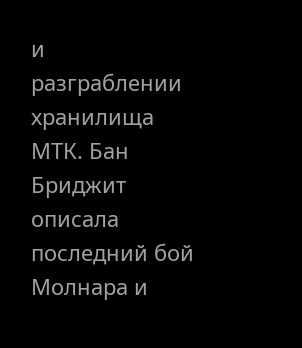и разграблении хранилища МТК. Бан Бриджит описала последний бой Молнара и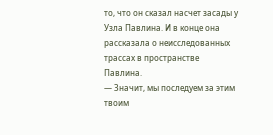то, что он сказал насчет засады у Узла Павлина. И в конце она рассказала о неисследованных трассах в пространстве Павлина.
— Значит, мы последуем за этим твоим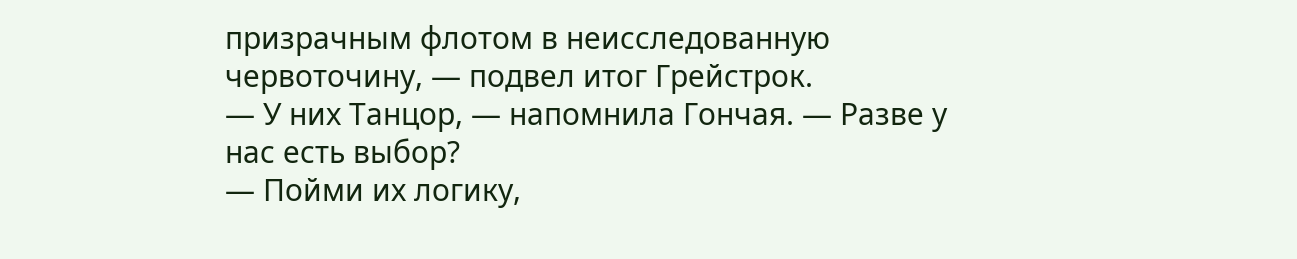призрачным флотом в неисследованную червоточину, — подвел итог Грейстрок.
— У них Танцор, — напомнила Гончая. — Разве у нас есть выбор?
— Пойми их логику,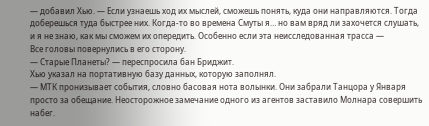— добавил Хью. — Если узнаешь ход их мыслей, сможешь понять, куда они направляются. Тогда доберешься туда быстрее них. Когда-то во времена Смуты я… но вам вряд ли захочется слушать, и я не знаю, как мы сможем их опередить. Особенно если эта неисследованная трасса —
Все головы повернулись в его сторону.
— Старые Планеты? — переспросила бан Бриджит.
Хью указал на портативную базу данных, которую заполнял.
— МТК пронизывает события, словно басовая нота волынки. Они забрали Танцора у Января просто за обещание. Неосторожное замечание одного из агентов заставило Молнара совершить набег.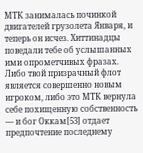МТК занималась починкой двигателей грузолета Января, и теперь он исчез. Хиттинадцы поведали тебе об услышанных ими опрометчивых фразах. Либо твой призрачный флот является совершенно новым игроком, либо это МТК вернула себе похищенную собственность — и бог Оккам[53] отдает предпочтение последнему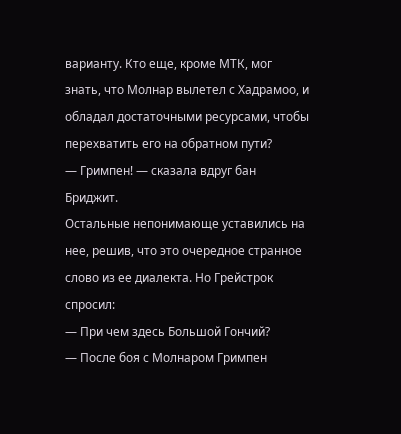варианту. Кто еще, кроме МТК, мог знать, что Молнар вылетел с Хадрамоо, и обладал достаточными ресурсами, чтобы перехватить его на обратном пути?
— Гримпен! — сказала вдруг бан Бриджит.
Остальные непонимающе уставились на нее, решив, что это очередное странное слово из ее диалекта. Но Грейстрок спросил:
— При чем здесь Большой Гончий?
— После боя с Молнаром Гримпен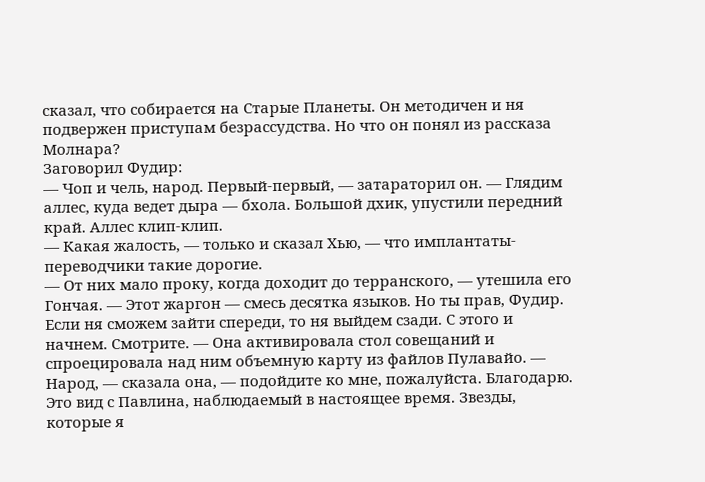сказал, что собирается на Старые Планеты. Он методичен и ня подвержен приступам безрассудства. Но что он понял из рассказа Молнара?
Заговорил Фудир:
— Чоп и чель, народ. Первый-первый, — затараторил он. — Глядим аллес, куда ведет дыра — бхола. Большой дхик, упустили передний край. Аллес клип-клип.
— Какая жалость, — только и сказал Хью, — что имплантаты-переводчики такие дорогие.
— От них мало проку, когда доходит до терранского, — утешила его Гончая. — Этот жаргон — смесь десятка языков. Но ты прав, Фудир. Если ня сможем зайти спереди, то ня выйдем сзади. С этого и начнем. Смотрите. — Она активировала стол совещаний и спроецировала над ним объемную карту из файлов Пулавайо. — Народ, — сказала она, — подойдите ко мне, пожалуйста. Благодарю. Это вид с Павлина, наблюдаемый в настоящее время. Звезды, которые я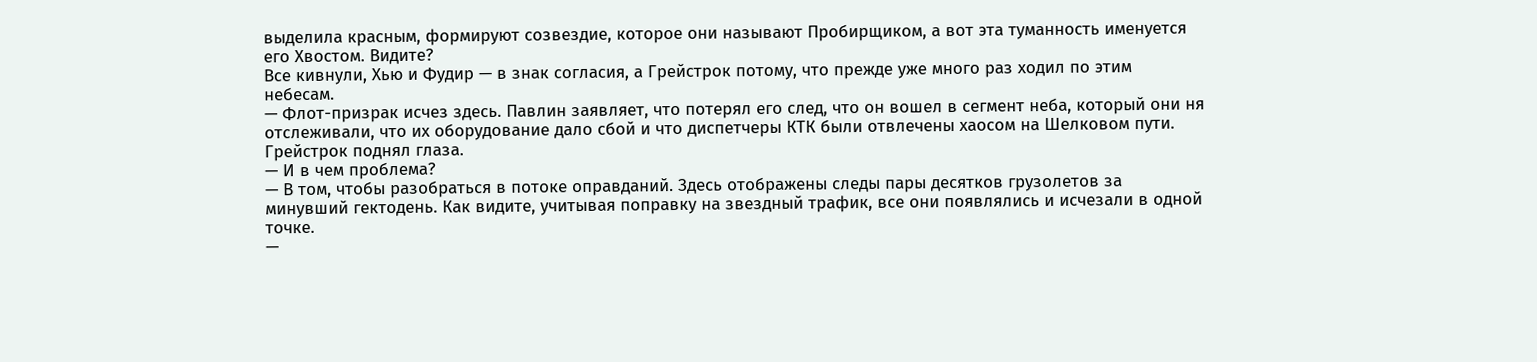выделила красным, формируют созвездие, которое они называют Пробирщиком, а вот эта туманность именуется его Хвостом. Видите?
Все кивнули, Хью и Фудир — в знак согласия, а Грейстрок потому, что прежде уже много раз ходил по этим небесам.
— Флот-призрак исчез здесь. Павлин заявляет, что потерял его след, что он вошел в сегмент неба, который они ня отслеживали, что их оборудование дало сбой и что диспетчеры КТК были отвлечены хаосом на Шелковом пути.
Грейстрок поднял глаза.
— И в чем проблема?
— В том, чтобы разобраться в потоке оправданий. Здесь отображены следы пары десятков грузолетов за минувший гектодень. Как видите, учитывая поправку на звездный трафик, все они появлялись и исчезали в одной точке.
—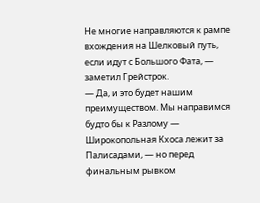Не многие направляются к рампе вхождения на Шелковый путь, если идут с Большого Фата, — заметил Грейстрок.
— Да, и это будет нашим преимуществом. Мы направимся будто бы к Разлому — Широкопольная Кхоса лежит за Палисадами, — но перед финальным рывком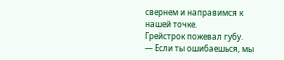свернем и направимся к нашей точке.
Грейстрок пожевал губу.
— Если ты ошибаешься, мы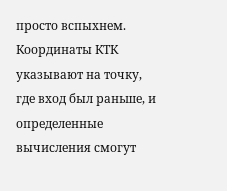просто вспыхнем. Координаты КТК указывают на точку, где вход был раньше, и определенные вычисления смогут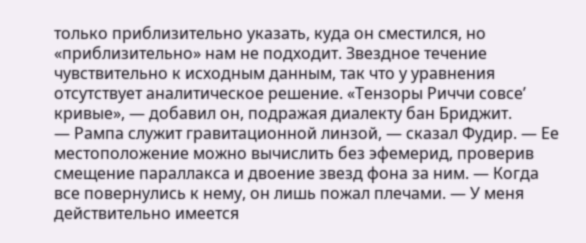только приблизительно указать, куда он сместился, но «приблизительно» нам не подходит. Звездное течение чувствительно к исходным данным, так что у уравнения отсутствует аналитическое решение. «Тензоры Риччи совсе’ кривые», — добавил он, подражая диалекту бан Бриджит.
— Рампа служит гравитационной линзой, — сказал Фудир. — Ее местоположение можно вычислить без эфемерид, проверив смещение параллакса и двоение звезд фона за ним. — Когда все повернулись к нему, он лишь пожал плечами. — У меня действительно имеется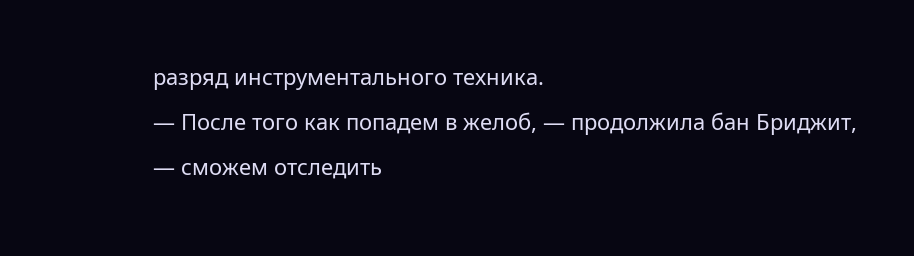разряд инструментального техника.
— После того как попадем в желоб, — продолжила бан Бриджит, — сможем отследить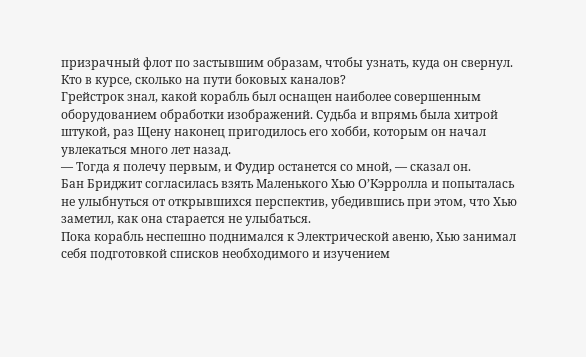призрачный флот по застывшим образам, чтобы узнать, куда он свернул. Кто в курсе, сколько на пути боковых каналов?
Грейстрок знал, какой корабль был оснащен наиболее совершенным оборудованием обработки изображений. Судьба и впрямь была хитрой штукой, раз Щену наконец пригодилось его хобби, которым он начал увлекаться много лет назад.
— Тогда я полечу первым, и Фудир останется со мной, — сказал он.
Бан Бриджит согласилась взять Маленького Хью О’Кэрролла и попыталась не улыбнуться от открывшихся перспектив, убедившись при этом, что Хью заметил, как она старается не улыбаться.
Пока корабль неспешно поднимался к Электрической авеню, Хью занимал себя подготовкой списков необходимого и изучением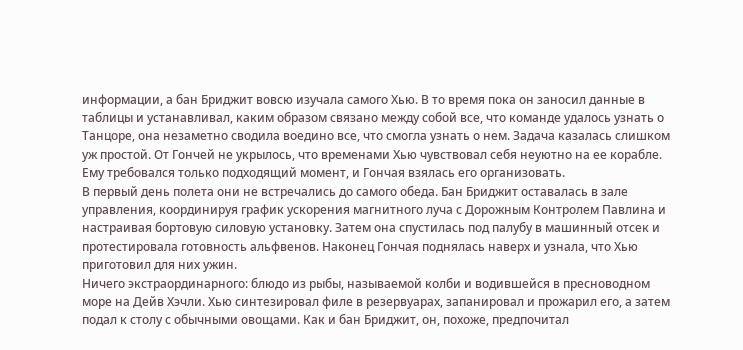информации, а бан Бриджит вовсю изучала самого Хью. В то время пока он заносил данные в таблицы и устанавливал, каким образом связано между собой все, что команде удалось узнать о Танцоре, она незаметно сводила воедино все, что смогла узнать о нем. Задача казалась слишком уж простой. От Гончей не укрылось, что временами Хью чувствовал себя неуютно на ее корабле. Ему требовался только подходящий момент, и Гончая взялась его организовать.
В первый день полета они не встречались до самого обеда. Бан Бриджит оставалась в зале управления, координируя график ускорения магнитного луча с Дорожным Контролем Павлина и настраивая бортовую силовую установку. Затем она спустилась под палубу в машинный отсек и протестировала готовность альфвенов. Наконец Гончая поднялась наверх и узнала, что Хью приготовил для них ужин.
Ничего экстраординарного: блюдо из рыбы, называемой колби и водившейся в пресноводном море на Дейв Хэчли. Хью синтезировал филе в резервуарах, запанировал и прожарил его, а затем подал к столу с обычными овощами. Как и бан Бриджит, он, похоже, предпочитал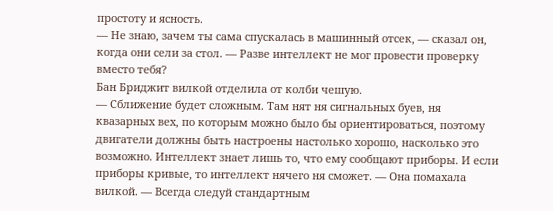простоту и ясность.
— Не знаю, зачем ты сама спускалась в машинный отсек, — сказал он, когда они сели за стол. — Разве интеллект не мог провести проверку вместо тебя?
Бан Бриджит вилкой отделила от колби чешую.
— Сближение будет сложным. Там нят ня сигнальных буев, ня квазарных вех, по которым можно было бы ориентироваться, поэтому двигатели должны быть настроены настолько хорошо, насколько это возможно. Интеллект знает лишь то, что ему сообщают приборы. И если приборы кривые, то интеллект нячего ня сможет. — Она помахала вилкой. — Всегда следуй стандартным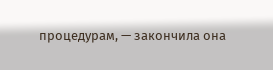процедурам, — закончила она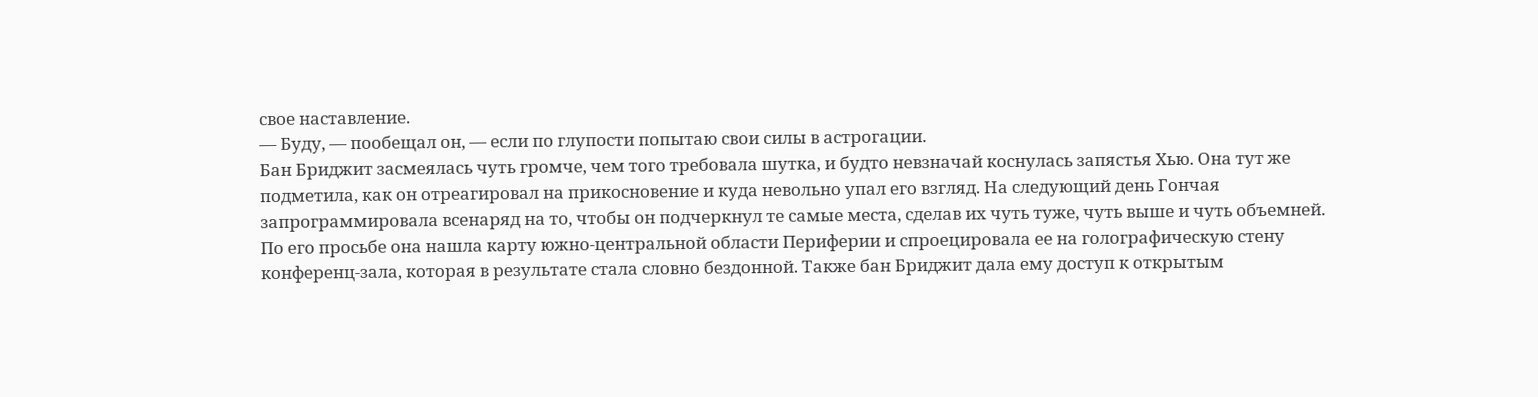свое наставление.
— Буду, — пообещал он, — если по глупости попытаю свои силы в астрогации.
Бан Бриджит засмеялась чуть громче, чем того требовала шутка, и будто невзначай коснулась запястья Хью. Она тут же подметила, как он отреагировал на прикосновение и куда невольно упал его взгляд. На следующий день Гончая запрограммировала всенаряд на то, чтобы он подчеркнул те самые места, сделав их чуть туже, чуть выше и чуть объемней.
По его просьбе она нашла карту южно-центральной области Периферии и спроецировала ее на голографическую стену конференц-зала, которая в результате стала словно бездонной. Также бан Бриджит дала ему доступ к открытым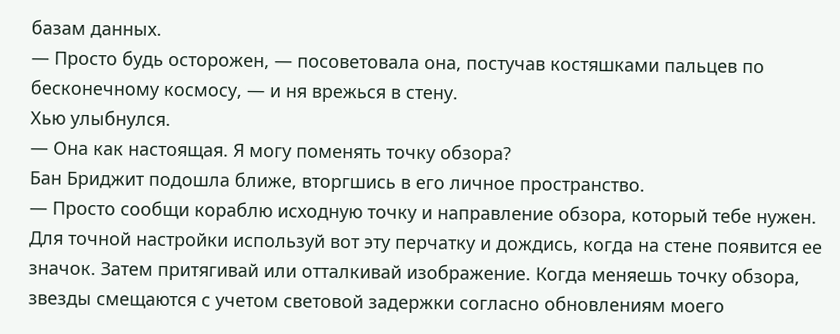базам данных.
— Просто будь осторожен, — посоветовала она, постучав костяшками пальцев по бесконечному космосу, — и ня врежься в стену.
Хью улыбнулся.
— Она как настоящая. Я могу поменять точку обзора?
Бан Бриджит подошла ближе, вторгшись в его личное пространство.
— Просто сообщи кораблю исходную точку и направление обзора, который тебе нужен. Для точной настройки используй вот эту перчатку и дождись, когда на стене появится ее значок. Затем притягивай или отталкивай изображение. Когда меняешь точку обзора, звезды смещаются с учетом световой задержки согласно обновлениям моего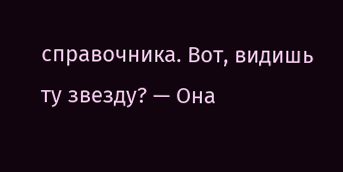справочника. Вот, видишь ту звезду? — Она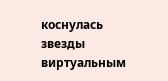коснулась звезды виртуальным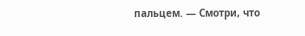пальцем. — Смотри, что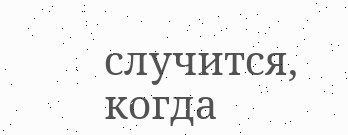случится, когда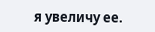я увеличу ее.